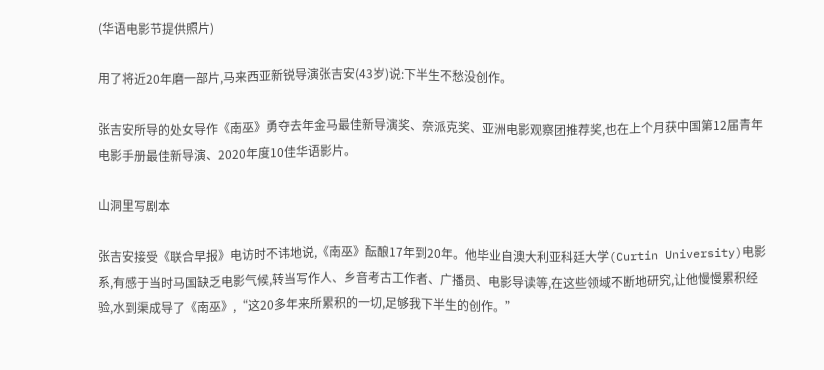(华语电影节提供照片)

用了将近20年磨一部片,马来西亚新锐导演张吉安(43岁)说:下半生不愁没创作。

张吉安所导的处女导作《南巫》勇夺去年金马最佳新导演奖、奈派克奖、亚洲电影观察团推荐奖,也在上个月获中国第12届青年电影手册最佳新导演、2020年度10佳华语影片。

山洞里写剧本

张吉安接受《联合早报》电访时不讳地说,《南巫》酝酿17年到20年。他毕业自澳大利亚科廷大学(Curtin University)电影系,有感于当时马国缺乏电影气候,转当写作人、乡音考古工作者、广播员、电影导读等,在这些领域不断地研究,让他慢慢累积经验,水到渠成导了《南巫》,“这20多年来所累积的一切,足够我下半生的创作。”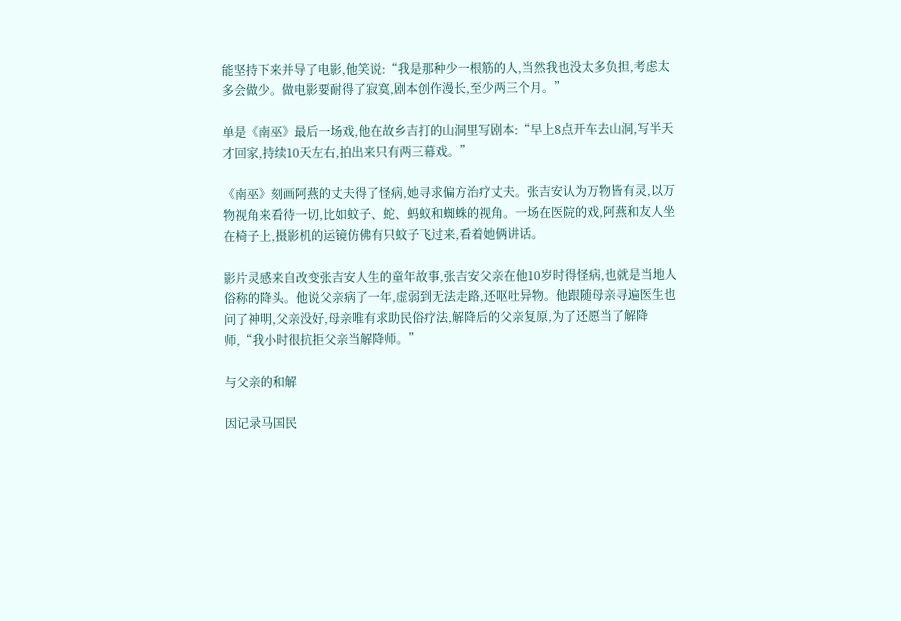能坚持下来并导了电影,他笑说:“我是那种少一根筋的人,当然我也没太多负担,考虑太多会做少。做电影要耐得了寂寞,剧本创作漫长,至少两三个月。”

单是《南巫》最后一场戏,他在故乡吉打的山洞里写剧本:“早上8点开车去山洞,写半天才回家,持续10天左右,拍出来只有两三幕戏。”

《南巫》刻画阿燕的丈夫得了怪病,她寻求偏方治疗丈夫。张吉安认为万物皆有灵,以万物视角来看待一切,比如蚊子、蛇、蚂蚁和蜘蛛的视角。一场在医院的戏,阿燕和友人坐在椅子上,摄影机的运镜仿佛有只蚊子飞过来,看着她俩讲话。

影片灵感来自改变张吉安人生的童年故事,张吉安父亲在他10岁时得怪病,也就是当地人俗称的降头。他说父亲病了一年,虚弱到无法走路,还呕吐异物。他跟随母亲寻遍医生也问了神明,父亲没好,母亲唯有求助民俗疗法,解降后的父亲复原,为了还愿当了解降师,“我小时很抗拒父亲当解降师。”

与父亲的和解

因记录马国民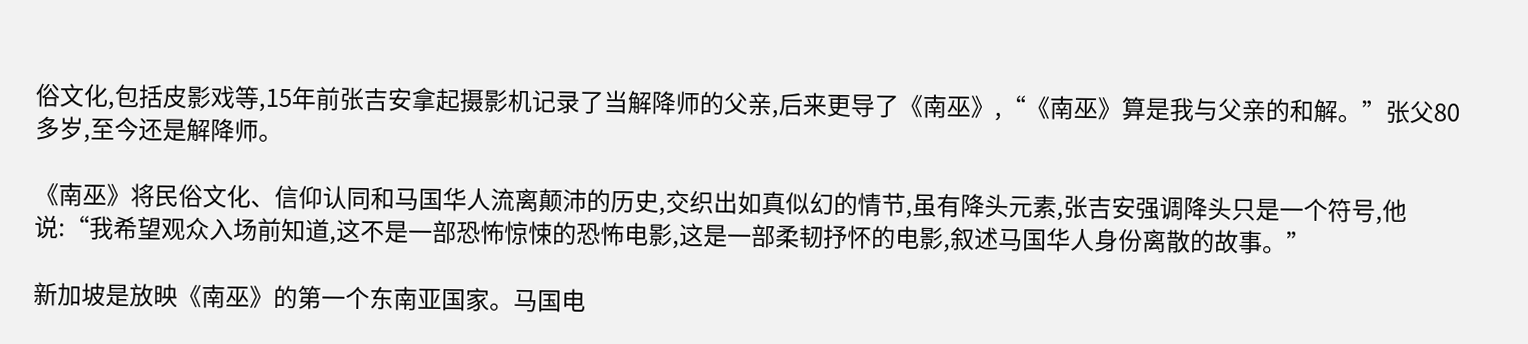俗文化,包括皮影戏等,15年前张吉安拿起摄影机记录了当解降师的父亲,后来更导了《南巫》,“《南巫》算是我与父亲的和解。”张父80多岁,至今还是解降师。

《南巫》将民俗文化、信仰认同和马国华人流离颠沛的历史,交织出如真似幻的情节,虽有降头元素,张吉安强调降头只是一个符号,他说:“我希望观众入场前知道,这不是一部恐怖惊悚的恐怖电影,这是一部柔韧抒怀的电影,叙述马国华人身份离散的故事。”

新加坡是放映《南巫》的第一个东南亚国家。马国电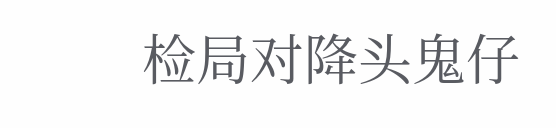检局对降头鬼仔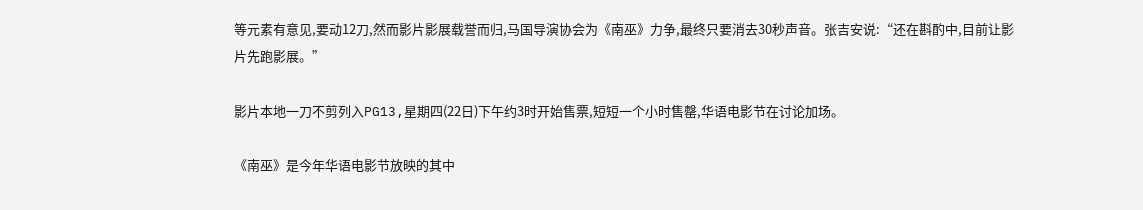等元素有意见,要动12刀,然而影片影展载誉而归,马国导演协会为《南巫》力争,最终只要消去30秒声音。张吉安说:“还在斟酌中,目前让影片先跑影展。”

影片本地一刀不剪列入PG13,星期四(22日)下午约3时开始售票,短短一个小时售罄,华语电影节在讨论加场。

《南巫》是今年华语电影节放映的其中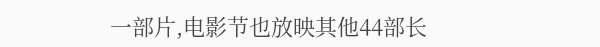一部片,电影节也放映其他44部长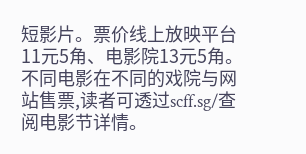短影片。票价线上放映平台11元5角、电影院13元5角。不同电影在不同的戏院与网站售票,读者可透过scff.sg/查阅电影节详情。